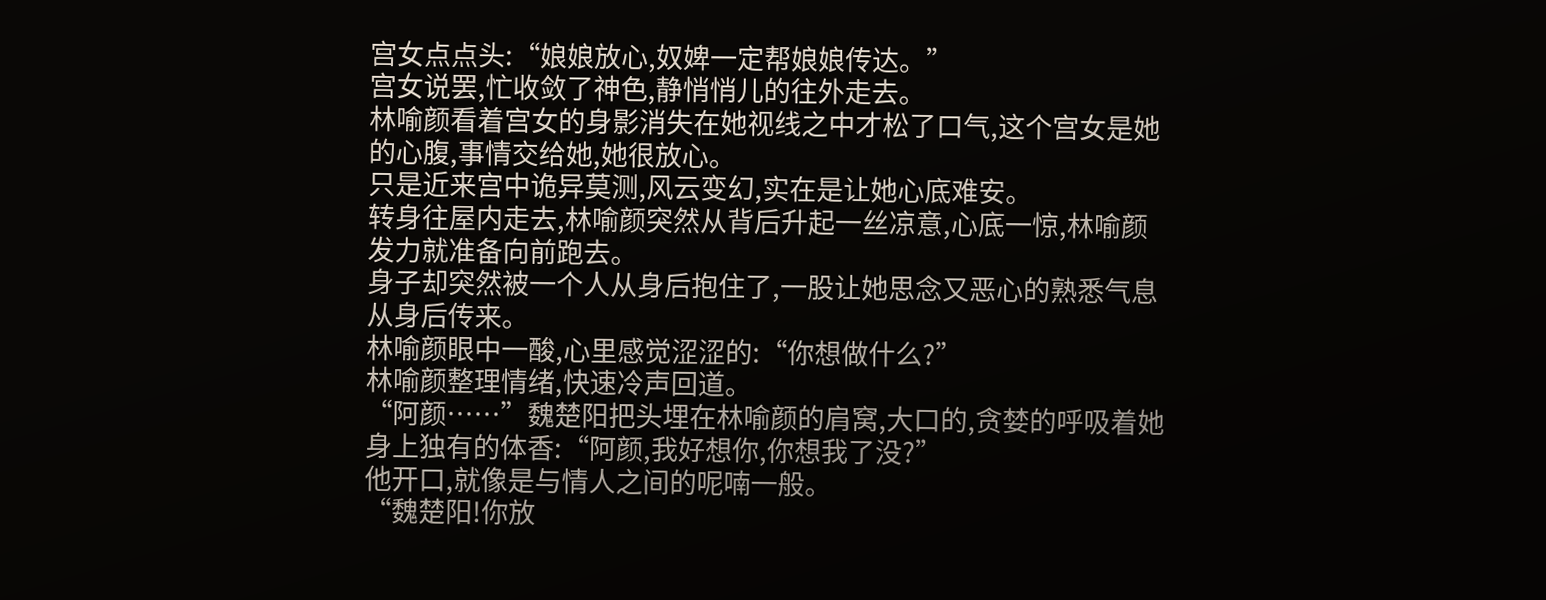宫女点点头:“娘娘放心,奴婢一定帮娘娘传达。”
宫女说罢,忙收敛了神色,静悄悄儿的往外走去。
林喻颜看着宫女的身影消失在她视线之中才松了口气,这个宫女是她的心腹,事情交给她,她很放心。
只是近来宫中诡异莫测,风云变幻,实在是让她心底难安。
转身往屋内走去,林喻颜突然从背后升起一丝凉意,心底一惊,林喻颜发力就准备向前跑去。
身子却突然被一个人从身后抱住了,一股让她思念又恶心的熟悉气息从身后传来。
林喻颜眼中一酸,心里感觉涩涩的:“你想做什么?”
林喻颜整理情绪,快速冷声回道。
“阿颜……”魏楚阳把头埋在林喻颜的肩窝,大口的,贪婪的呼吸着她身上独有的体香:“阿颜,我好想你,你想我了没?”
他开口,就像是与情人之间的呢喃一般。
“魏楚阳!你放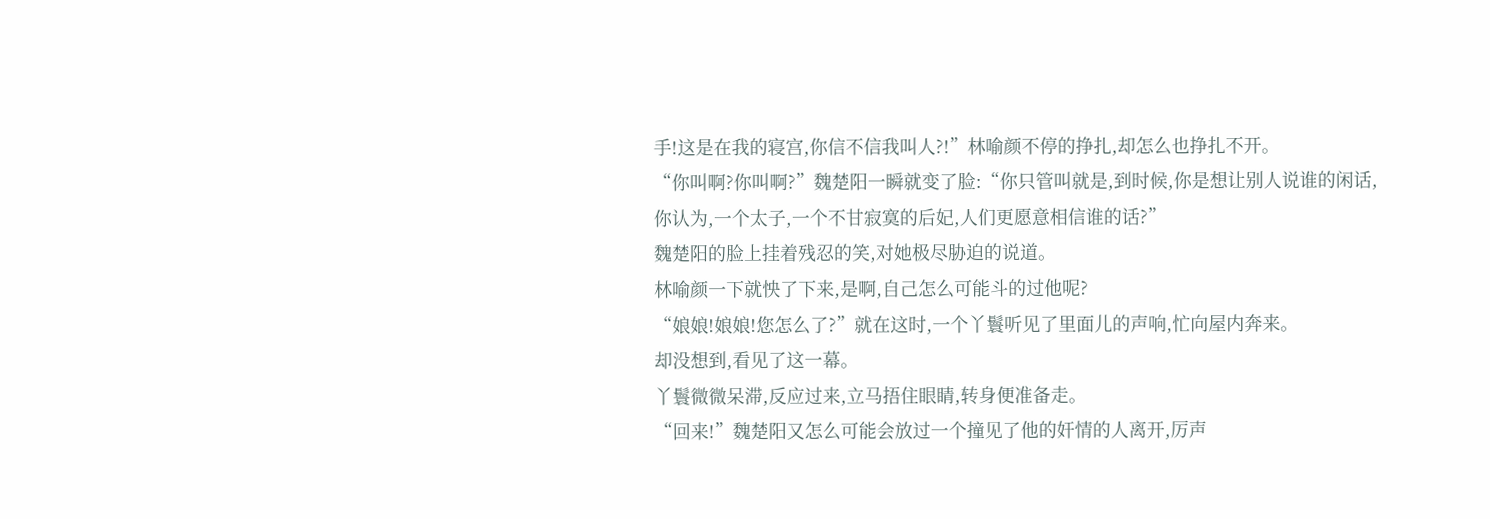手!这是在我的寝宫,你信不信我叫人?!”林喻颜不停的挣扎,却怎么也挣扎不开。
“你叫啊?你叫啊?”魏楚阳一瞬就变了脸:“你只管叫就是,到时候,你是想让别人说谁的闲话,你认为,一个太子,一个不甘寂寞的后妃,人们更愿意相信谁的话?”
魏楚阳的脸上挂着残忍的笑,对她极尽胁迫的说道。
林喻颜一下就怏了下来,是啊,自己怎么可能斗的过他呢?
“娘娘!娘娘!您怎么了?”就在这时,一个丫鬟听见了里面儿的声响,忙向屋内奔来。
却没想到,看见了这一幕。
丫鬟微微呆滞,反应过来,立马捂住眼睛,转身便准备走。
“回来!”魏楚阳又怎么可能会放过一个撞见了他的奸情的人离开,厉声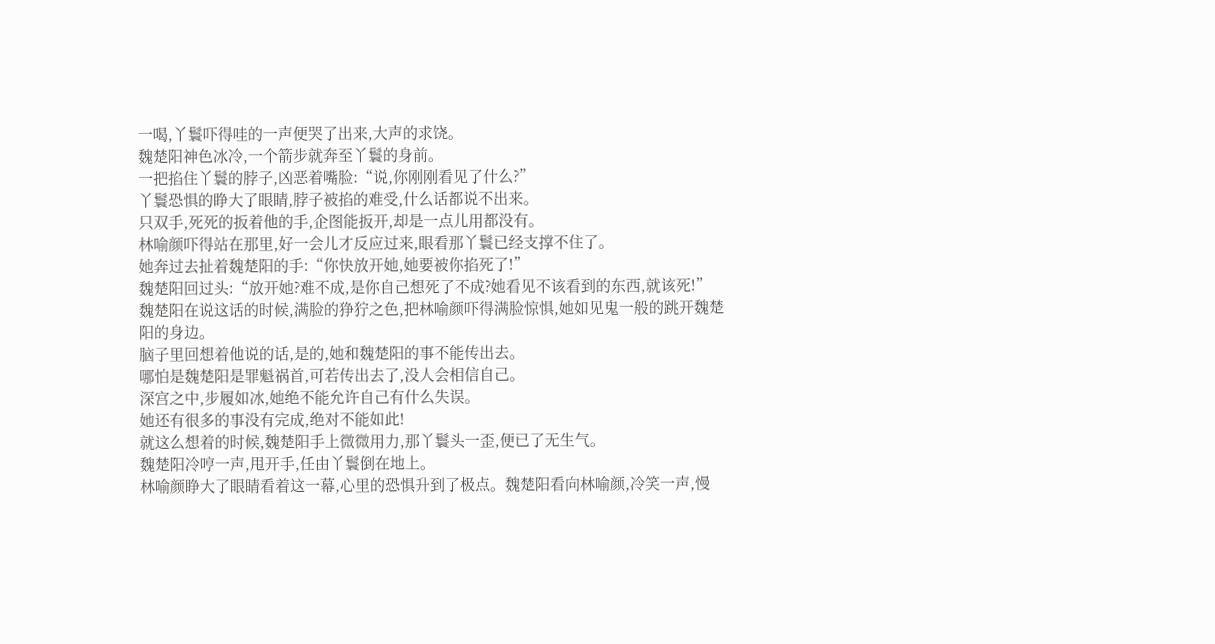一喝,丫鬟吓得哇的一声便哭了出来,大声的求饶。
魏楚阳神色冰冷,一个箭步就奔至丫鬟的身前。
一把掐住丫鬟的脖子,凶恶着嘴脸:“说,你刚刚看见了什么?”
丫鬟恐惧的睁大了眼睛,脖子被掐的难受,什么话都说不出来。
只双手,死死的扳着他的手,企图能扳开,却是一点儿用都没有。
林喻颜吓得站在那里,好一会儿才反应过来,眼看那丫鬟已经支撑不住了。
她奔过去扯着魏楚阳的手:“你快放开她,她要被你掐死了!”
魏楚阳回过头:“放开她?难不成,是你自己想死了不成?她看见不该看到的东西,就该死!”
魏楚阳在说这话的时候,满脸的狰狞之色,把林喻颜吓得满脸惊惧,她如见鬼一般的跳开魏楚阳的身边。
脑子里回想着他说的话,是的,她和魏楚阳的事不能传出去。
哪怕是魏楚阳是罪魁祸首,可若传出去了,没人会相信自己。
深宫之中,步履如冰,她绝不能允许自己有什么失误。
她还有很多的事没有完成,绝对不能如此!
就这么想着的时候,魏楚阳手上微微用力,那丫鬟头一歪,便已了无生气。
魏楚阳冷哼一声,甩开手,任由丫鬟倒在地上。
林喻颜睁大了眼睛看着这一幕,心里的恐惧升到了极点。魏楚阳看向林喻颜,冷笑一声,慢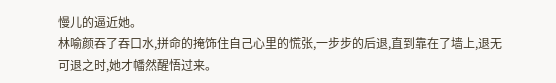慢儿的逼近她。
林喻颜吞了吞口水,拼命的掩饰住自己心里的慌张,一步步的后退,直到靠在了墙上,退无可退之时,她才幡然醒悟过来。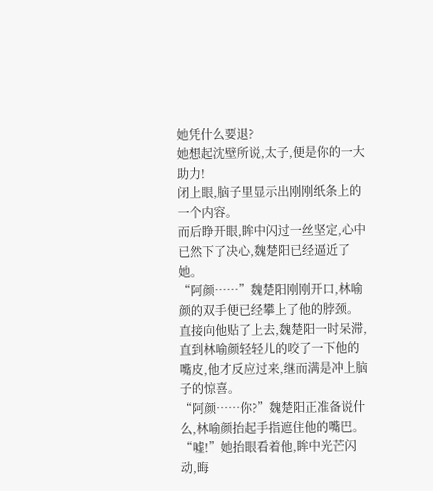她凭什么要退?
她想起沈壁所说,太子,便是你的一大助力!
闭上眼,脑子里显示出刚刚纸条上的一个内容。
而后睁开眼,眸中闪过一丝坚定,心中已然下了决心,魏楚阳已经逼近了她。
“阿颜……”魏楚阳刚刚开口,林喻颜的双手便已经攀上了他的脖颈。
直接向他贴了上去,魏楚阳一时呆滞,直到林喻颜轻轻儿的咬了一下他的嘴皮,他才反应过来,继而满是冲上脑子的惊喜。
“阿颜……你?”魏楚阳正准备说什么,林喻颜抬起手指遮住他的嘴巴。
“嘘!”她抬眼看着他,眸中光芒闪动,晦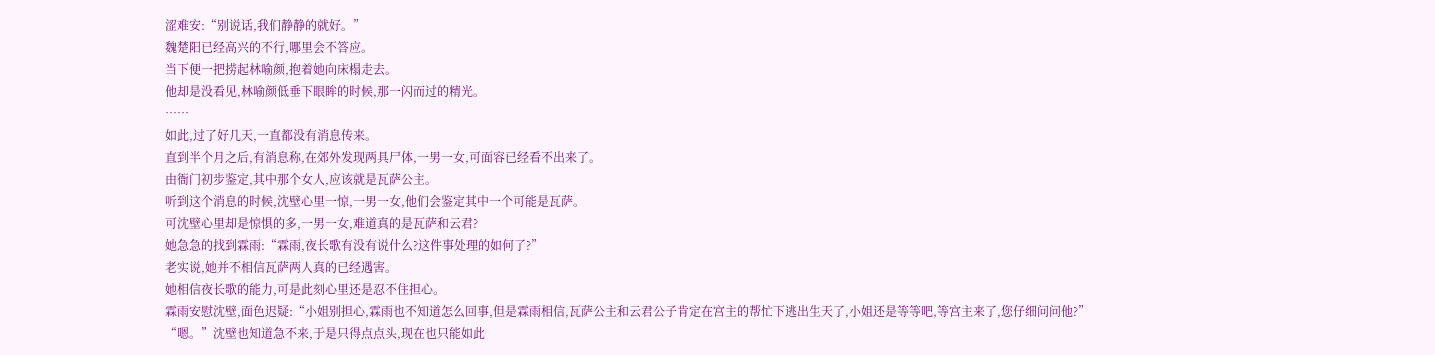涩难安:“别说话,我们静静的就好。”
魏楚阳已经高兴的不行,哪里会不答应。
当下便一把捞起林喻颜,抱着她向床榻走去。
他却是没看见,林喻颜低垂下眼眸的时候,那一闪而过的精光。
……
如此,过了好几天,一直都没有消息传来。
直到半个月之后,有消息称,在郊外发现两具尸体,一男一女,可面容已经看不出来了。
由衙门初步鉴定,其中那个女人,应该就是瓦萨公主。
听到这个消息的时候,沈壁心里一惊,一男一女,他们会鉴定其中一个可能是瓦萨。
可沈壁心里却是惊惧的多,一男一女,难道真的是瓦萨和云君?
她急急的找到霖雨:“霖雨,夜长歌有没有说什么?这件事处理的如何了?”
老实说,她并不相信瓦萨两人真的已经遇害。
她相信夜长歌的能力,可是此刻心里还是忍不住担心。
霖雨安慰沈壁,面色迟疑:“小姐别担心,霖雨也不知道怎么回事,但是霖雨相信,瓦萨公主和云君公子肯定在宫主的帮忙下逃出生天了,小姐还是等等吧,等宫主来了,您仔细问问他?”
“嗯。”沈壁也知道急不来,于是只得点点头,现在也只能如此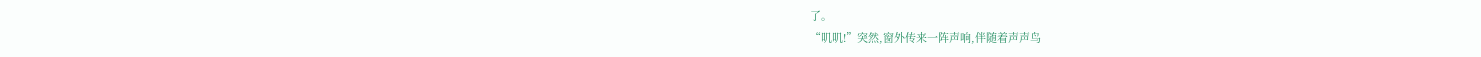了。
“叽叽!”突然,窗外传来一阵声响,伴随着声声鸟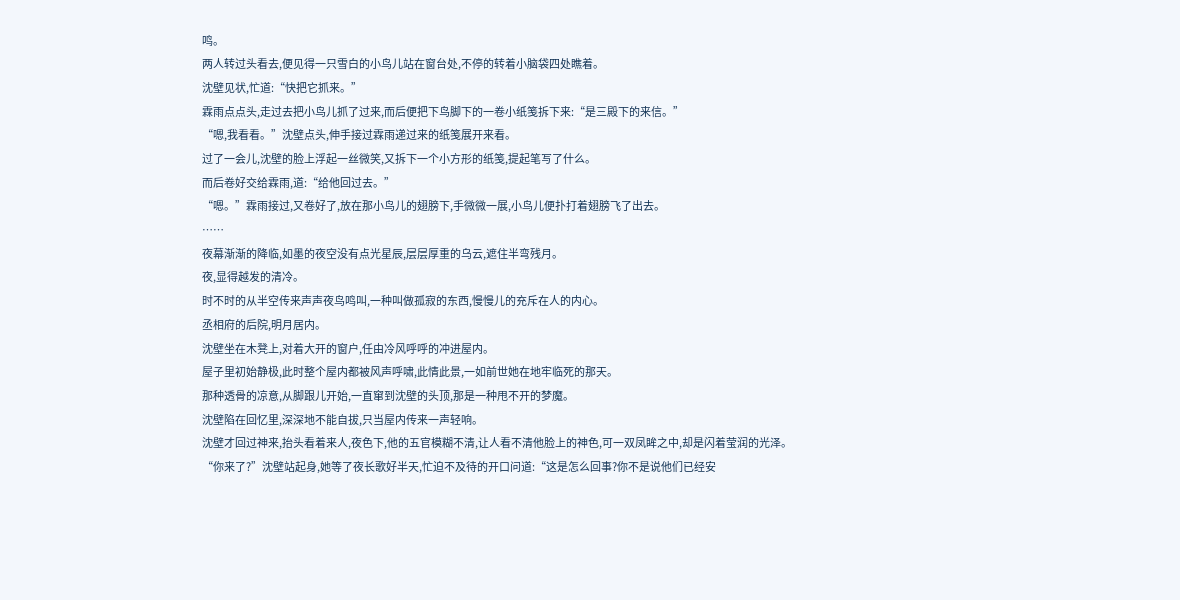鸣。
两人转过头看去,便见得一只雪白的小鸟儿站在窗台处,不停的转着小脑袋四处瞧着。
沈壁见状,忙道:“快把它抓来。”
霖雨点点头,走过去把小鸟儿抓了过来,而后便把下鸟脚下的一卷小纸笺拆下来:“是三殿下的来信。”
“嗯,我看看。”沈壁点头,伸手接过霖雨递过来的纸笺展开来看。
过了一会儿,沈壁的脸上浮起一丝微笑,又拆下一个小方形的纸笺,提起笔写了什么。
而后卷好交给霖雨,道:“给他回过去。”
“嗯。”霖雨接过,又卷好了,放在那小鸟儿的翅膀下,手微微一展,小鸟儿便扑打着翅膀飞了出去。
……
夜幕渐渐的降临,如墨的夜空没有点光星辰,层层厚重的乌云,遮住半弯残月。
夜,显得越发的清冷。
时不时的从半空传来声声夜鸟鸣叫,一种叫做孤寂的东西,慢慢儿的充斥在人的内心。
丞相府的后院,明月居内。
沈壁坐在木凳上,对着大开的窗户,任由冷风呼呼的冲进屋内。
屋子里初始静极,此时整个屋内都被风声呼啸,此情此景,一如前世她在地牢临死的那天。
那种透骨的凉意,从脚跟儿开始,一直窜到沈壁的头顶,那是一种甩不开的梦魔。
沈壁陷在回忆里,深深地不能自拔,只当屋内传来一声轻响。
沈壁才回过神来,抬头看着来人,夜色下,他的五官模糊不清,让人看不清他脸上的神色,可一双凤眸之中,却是闪着莹润的光泽。
“你来了?”沈壁站起身,她等了夜长歌好半天,忙迫不及待的开口问道:“这是怎么回事?你不是说他们已经安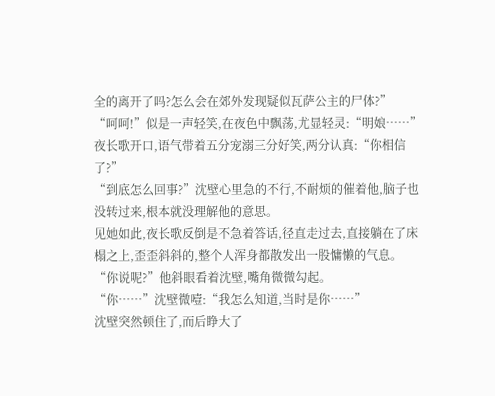全的离开了吗?怎么会在郊外发现疑似瓦萨公主的尸体?”
“呵呵!”似是一声轻笑,在夜色中飘荡,尤显轻灵:“明娘……”
夜长歌开口,语气带着五分宠溺三分好笑,两分认真:“你相信了?”
“到底怎么回事?”沈壁心里急的不行,不耐烦的催着他,脑子也没转过来,根本就没理解他的意思。
见她如此,夜长歌反倒是不急着答话,径直走过去,直接躺在了床榻之上,歪歪斜斜的,整个人浑身都散发出一股慵懒的气息。
“你说呢?”他斜眼看着沈壁,嘴角微微勾起。
“你……”沈壁微噎:“我怎么知道,当时是你……”
沈壁突然顿住了,而后睁大了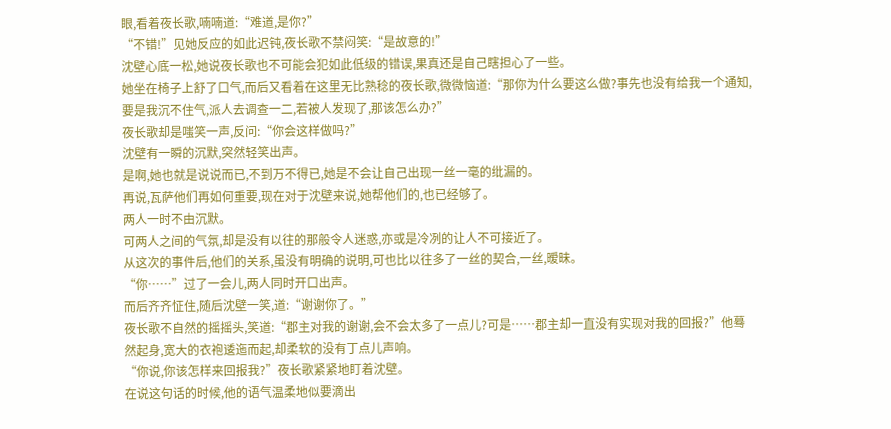眼,看着夜长歌,喃喃道:“难道,是你?”
“不错!”见她反应的如此迟钝,夜长歌不禁闷笑:“是故意的!”
沈壁心底一松,她说夜长歌也不可能会犯如此低级的错误,果真还是自己瞎担心了一些。
她坐在椅子上舒了口气,而后又看着在这里无比熟稔的夜长歌,微微恼道:“那你为什么要这么做?事先也没有给我一个通知,要是我沉不住气,派人去调查一二,若被人发现了,那该怎么办?”
夜长歌却是嗤笑一声,反问:“你会这样做吗?”
沈壁有一瞬的沉默,突然轻笑出声。
是啊,她也就是说说而已,不到万不得已,她是不会让自己出现一丝一毫的纰漏的。
再说,瓦萨他们再如何重要,现在对于沈壁来说,她帮他们的,也已经够了。
两人一时不由沉默。
可两人之间的气氛,却是没有以往的那般令人迷惑,亦或是冷冽的让人不可接近了。
从这次的事件后,他们的关系,虽没有明确的说明,可也比以往多了一丝的契合,一丝,暧昧。
“你……”过了一会儿,两人同时开口出声。
而后齐齐怔住,随后沈壁一笑,道:“谢谢你了。”
夜长歌不自然的摇摇头,笑道:“郡主对我的谢谢,会不会太多了一点儿?可是……郡主却一直没有实现对我的回报?”他蓦然起身,宽大的衣袍逶迤而起,却柔软的没有丁点儿声响。
“你说,你该怎样来回报我?”夜长歌紧紧地盯着沈壁。
在说这句话的时候,他的语气温柔地似要滴出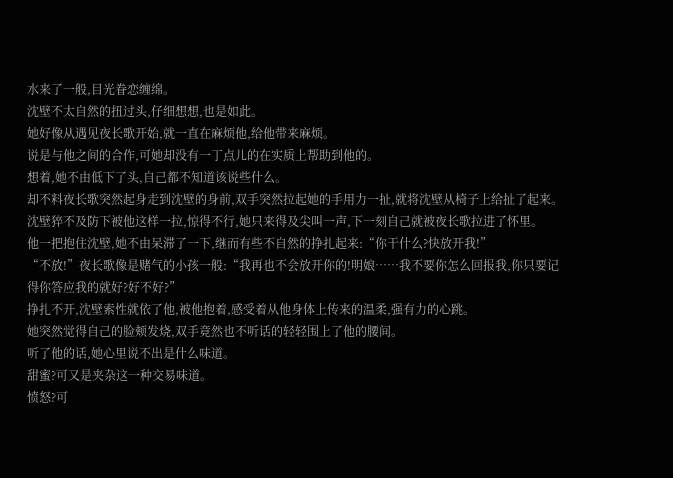水来了一般,目光眷恋缠绵。
沈壁不太自然的扭过头,仔细想想,也是如此。
她好像从遇见夜长歌开始,就一直在麻烦他,给他带来麻烦。
说是与他之间的合作,可她却没有一丁点儿的在实质上帮助到他的。
想着,她不由低下了头,自己都不知道该说些什么。
却不料夜长歌突然起身走到沈壁的身前,双手突然拉起她的手用力一扯,就将沈壁从椅子上给扯了起来。
沈壁猝不及防下被他这样一拉,惊得不行,她只来得及尖叫一声,下一刻自己就被夜长歌拉进了怀里。
他一把抱住沈壁,她不由呆滞了一下,继而有些不自然的挣扎起来:“你干什么?快放开我!”
“不放!”夜长歌像是赌气的小孩一般:“我再也不会放开你的!明娘……我不要你怎么回报我,你只要记得你答应我的就好?好不好?”
挣扎不开,沈壁索性就依了他,被他抱着,感受着从他身体上传来的温柔,强有力的心跳。
她突然觉得自己的脸颊发烧,双手竟然也不听话的轻轻围上了他的腰间。
听了他的话,她心里说不出是什么味道。
甜蜜?可又是夹杂这一种交易味道。
愤怒?可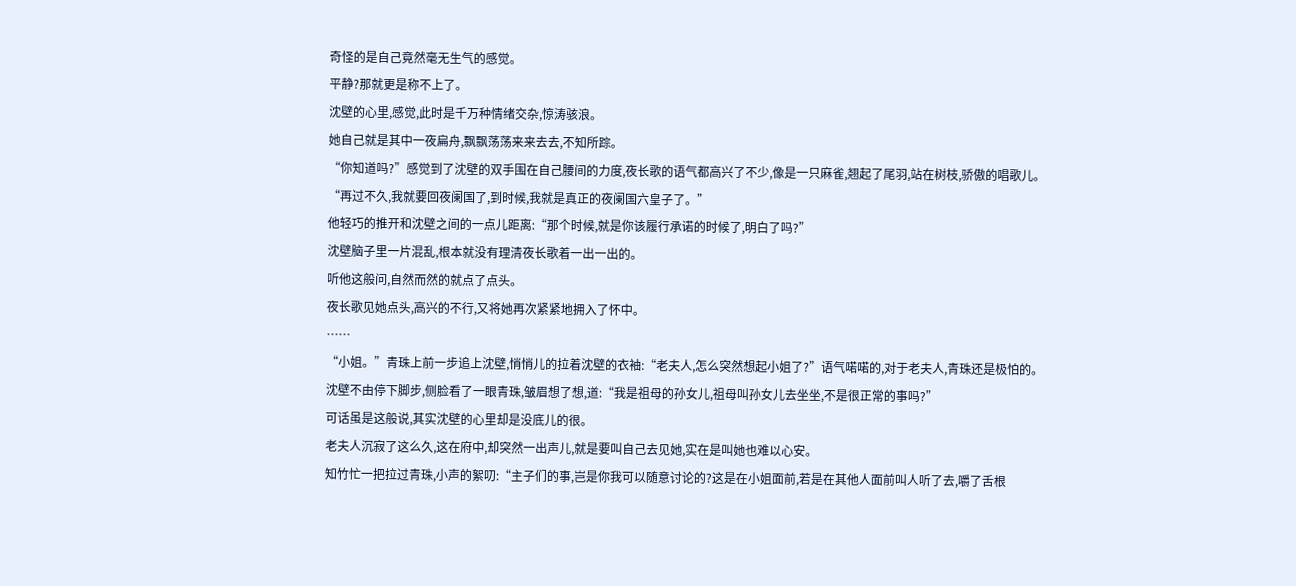奇怪的是自己竟然毫无生气的感觉。
平静?那就更是称不上了。
沈壁的心里,感觉,此时是千万种情绪交杂,惊涛骇浪。
她自己就是其中一夜扁舟,飘飘荡荡来来去去,不知所踪。
“你知道吗?”感觉到了沈壁的双手围在自己腰间的力度,夜长歌的语气都高兴了不少,像是一只麻雀,翘起了尾羽,站在树枝,骄傲的唱歌儿。
“再过不久,我就要回夜阑国了,到时候,我就是真正的夜阑国六皇子了。”
他轻巧的推开和沈壁之间的一点儿距离:“那个时候,就是你该履行承诺的时候了,明白了吗?”
沈壁脑子里一片混乱,根本就没有理清夜长歌着一出一出的。
听他这般问,自然而然的就点了点头。
夜长歌见她点头,高兴的不行,又将她再次紧紧地拥入了怀中。
……
“小姐。”青珠上前一步追上沈壁,悄悄儿的拉着沈壁的衣袖:“老夫人,怎么突然想起小姐了?”语气喏喏的,对于老夫人,青珠还是极怕的。
沈壁不由停下脚步,侧脸看了一眼青珠,皱眉想了想,道:“我是祖母的孙女儿,祖母叫孙女儿去坐坐,不是很正常的事吗?”
可话虽是这般说,其实沈壁的心里却是没底儿的很。
老夫人沉寂了这么久,这在府中,却突然一出声儿,就是要叫自己去见她,实在是叫她也难以心安。
知竹忙一把拉过青珠,小声的絮叨:“主子们的事,岂是你我可以随意讨论的?这是在小姐面前,若是在其他人面前叫人听了去,嚼了舌根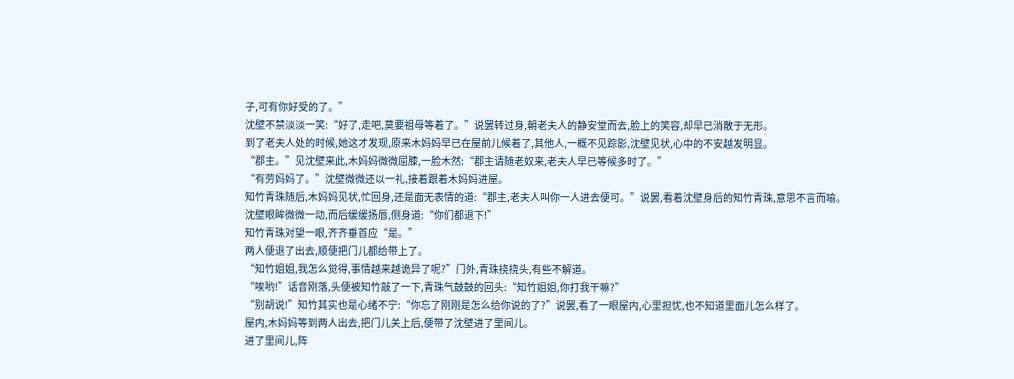子,可有你好受的了。”
沈壁不禁淡淡一笑:“好了,走吧,莫要祖母等着了。”说罢转过身,朝老夫人的静安堂而去,脸上的笑容,却早已消散于无形。
到了老夫人处的时候,她这才发现,原来木妈妈早已在屋前儿候着了,其他人,一概不见踪影,沈壁见状,心中的不安越发明显。
“郡主。”见沈壁来此,木妈妈微微屈膝,一脸木然:“郡主请随老奴来,老夫人早已等候多时了。”
“有劳妈妈了。”沈壁微微还以一礼,接着跟着木妈妈进屋。
知竹青珠随后,木妈妈见状,忙回身,还是面无表情的道:“郡主,老夫人叫你一人进去便可。”说罢,看着沈壁身后的知竹青珠,意思不言而喻。
沈壁眼眸微微一动,而后缓缓扬唇,侧身道:“你们都退下!”
知竹青珠对望一眼,齐齐垂首应“是。”
两人便退了出去,顺便把门儿都给带上了。
“知竹姐姐,我怎么觉得,事情越来越诡异了呢?”门外,青珠挠挠头,有些不解道。
“唉哟!”话音刚落,头便被知竹敲了一下,青珠气鼓鼓的回头:“知竹姐姐,你打我干嘛?”
“别胡说!”知竹其实也是心绪不宁:“你忘了刚刚是怎么给你说的了?”说罢,看了一眼屋内,心里担忧,也不知道里面儿怎么样了。
屋内,木妈妈等到两人出去,把门儿关上后,便带了沈壁进了里间儿。
进了里间儿,阵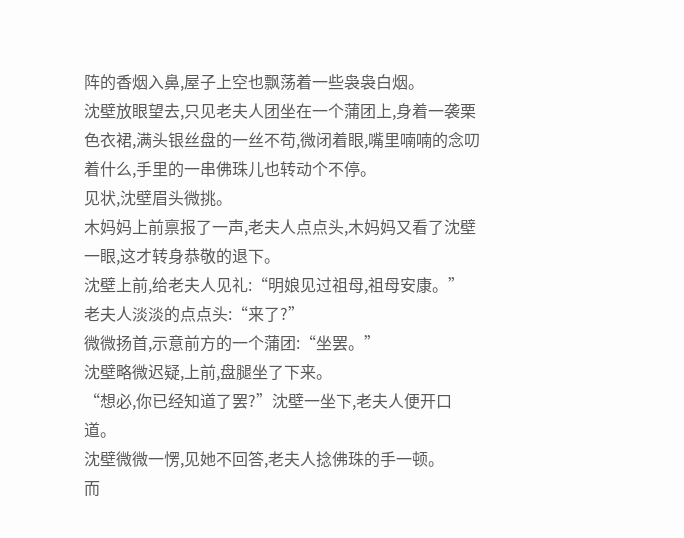阵的香烟入鼻,屋子上空也飘荡着一些袅袅白烟。
沈壁放眼望去,只见老夫人团坐在一个蒲团上,身着一袭栗色衣裙,满头银丝盘的一丝不苟,微闭着眼,嘴里喃喃的念叨着什么,手里的一串佛珠儿也转动个不停。
见状,沈壁眉头微挑。
木妈妈上前禀报了一声,老夫人点点头,木妈妈又看了沈壁一眼,这才转身恭敬的退下。
沈壁上前,给老夫人见礼:“明娘见过祖母,祖母安康。”
老夫人淡淡的点点头:“来了?”
微微扬首,示意前方的一个蒲团:“坐罢。”
沈壁略微迟疑,上前,盘腿坐了下来。
“想必,你已经知道了罢?”沈壁一坐下,老夫人便开口道。
沈壁微微一愣,见她不回答,老夫人捻佛珠的手一顿。
而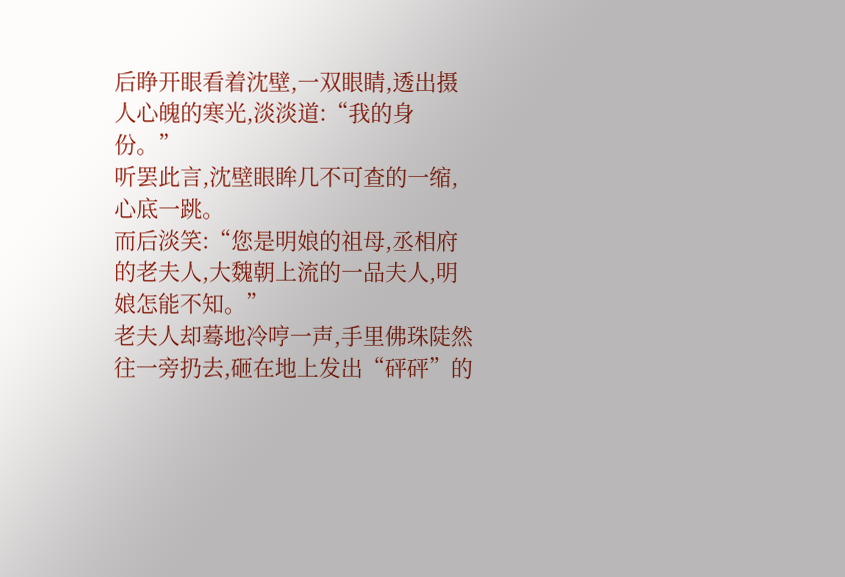后睁开眼看着沈壁,一双眼睛,透出摄人心魄的寒光,淡淡道:“我的身份。”
听罢此言,沈壁眼眸几不可查的一缩,心底一跳。
而后淡笑:“您是明娘的祖母,丞相府的老夫人,大魏朝上流的一品夫人,明娘怎能不知。”
老夫人却蓦地冷哼一声,手里佛珠陡然往一旁扔去,砸在地上发出“砰砰”的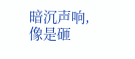暗沉声响,像是砸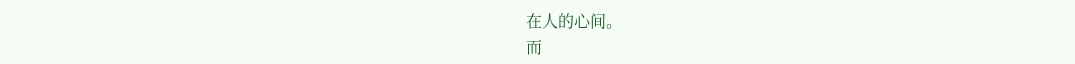在人的心间。
而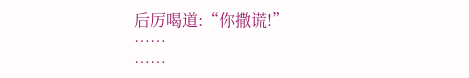后厉喝道:“你撒谎!”
……
……